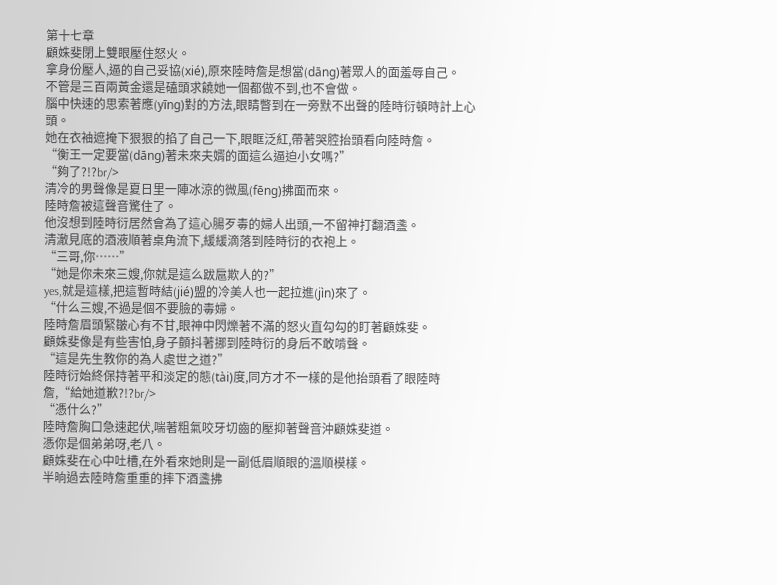第十七章
顧姝斐閉上雙眼壓住怒火。
拿身份壓人,逼的自己妥協(xié),原來陸時詹是想當(dāng)著眾人的面羞辱自己。
不管是三百兩黃金還是磕頭求饒她一個都做不到,也不會做。
腦中快速的思索著應(yīng)對的方法,眼睛瞥到在一旁默不出聲的陸時衍頓時計上心頭。
她在衣袖遮掩下狠狠的掐了自己一下,眼眶泛紅,帶著哭腔抬頭看向陸時詹。
“衡王一定要當(dāng)著未來夫婿的面這么逼迫小女嗎?”
“夠了?!?br/>
清冷的男聲像是夏日里一陣冰涼的微風(fēng)拂面而來。
陸時詹被這聲音驚住了。
他沒想到陸時衍居然會為了這心腸歹毒的婦人出頭,一不留神打翻酒盞。
清澈見底的酒液順著桌角流下,緩緩滴落到陸時衍的衣袍上。
“三哥,你……”
“她是你未來三嫂,你就是這么跋扈欺人的?”
yes,就是這樣,把這暫時結(jié)盟的冷美人也一起拉進(jìn)來了。
“什么三嫂,不過是個不要臉的毒婦。
陸時詹眉頭緊皺心有不甘,眼神中閃爍著不滿的怒火直勾勾的盯著顧姝斐。
顧姝斐像是有些害怕,身子顫抖著挪到陸時衍的身后不敢啃聲。
“這是先生教你的為人處世之道?”
陸時衍始終保持著平和淡定的態(tài)度,同方才不一樣的是他抬頭看了眼陸時詹,“給她道歉?!?br/>
“憑什么?”
陸時詹胸口急速起伏,喘著粗氣咬牙切齒的壓抑著聲音沖顧姝斐道。
憑你是個弟弟呀,老八。
顧姝斐在心中吐槽,在外看來她則是一副低眉順眼的溫順模樣。
半晌過去陸時詹重重的摔下酒盞拂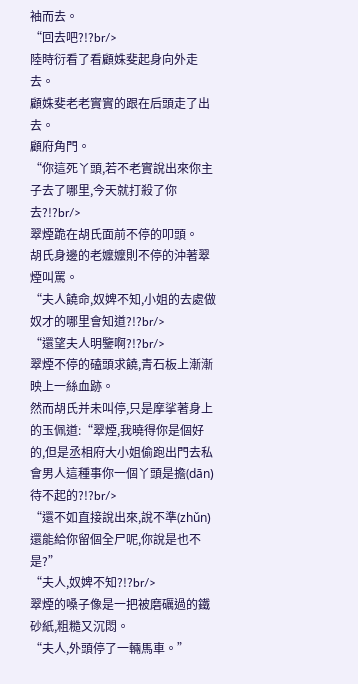袖而去。
“回去吧?!?br/>
陸時衍看了看顧姝斐起身向外走去。
顧姝斐老老實實的跟在后頭走了出去。
顧府角門。
“你這死丫頭,若不老實說出來你主子去了哪里,今天就打殺了你去?!?br/>
翠煙跪在胡氏面前不停的叩頭。
胡氏身邊的老嬤嬤則不停的沖著翠煙叫罵。
“夫人饒命,奴婢不知,小姐的去處做奴才的哪里會知道?!?br/>
“還望夫人明鑒啊?!?br/>
翠煙不停的磕頭求饒,青石板上漸漸映上一絲血跡。
然而胡氏并未叫停,只是摩挲著身上的玉佩道:“翠煙,我曉得你是個好的,但是丞相府大小姐偷跑出門去私會男人這種事你一個丫頭是擔(dān)待不起的?!?br/>
“還不如直接說出來,說不準(zhǔn)還能給你留個全尸呢,你說是也不是?”
“夫人,奴婢不知?!?br/>
翠煙的嗓子像是一把被磨礪過的鐵砂紙,粗糙又沉悶。
“夫人,外頭停了一輛馬車。”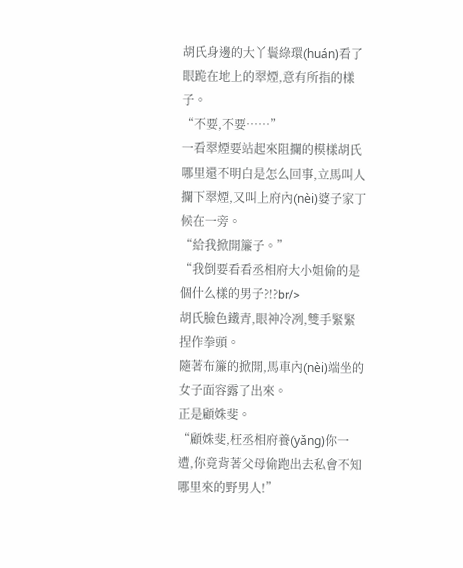胡氏身邊的大丫鬟綠環(huán)看了眼跪在地上的翠煙,意有所指的樣子。
“不要,不要……”
一看翠煙要站起來阻攔的模樣胡氏哪里還不明白是怎么回事,立馬叫人攔下翠煙,又叫上府內(nèi)婆子家丁候在一旁。
“給我掀開簾子。”
“我倒要看看丞相府大小姐偷的是個什么樣的男子?!?br/>
胡氏臉色鐵青,眼神冷冽,雙手緊緊捏作拳頭。
隨著布簾的掀開,馬車內(nèi)端坐的女子面容露了出來。
正是顧姝斐。
“顧姝斐,枉丞相府養(yǎng)你一遭,你竟背著父母偷跑出去私會不知哪里來的野男人!”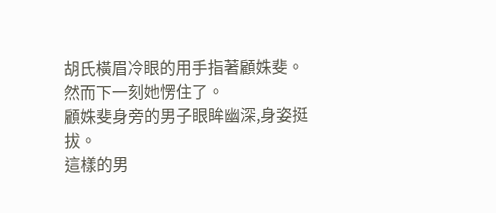胡氏橫眉冷眼的用手指著顧姝斐。
然而下一刻她愣住了。
顧姝斐身旁的男子眼眸幽深,身姿挺拔。
這樣的男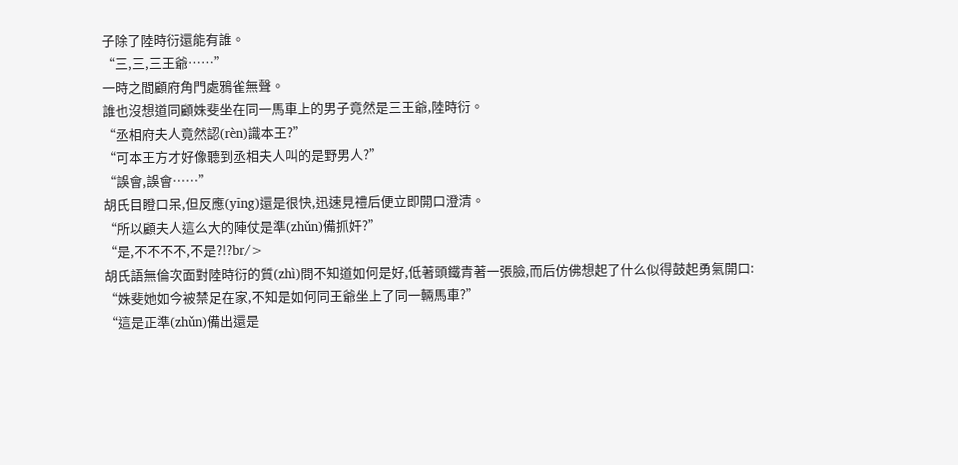子除了陸時衍還能有誰。
“三,三,三王爺……”
一時之間顧府角門處鴉雀無聲。
誰也沒想道同顧姝斐坐在同一馬車上的男子竟然是三王爺,陸時衍。
“丞相府夫人竟然認(rèn)識本王?”
“可本王方才好像聽到丞相夫人叫的是野男人?”
“誤會,誤會……”
胡氏目瞪口呆,但反應(yīng)還是很快,迅速見禮后便立即開口澄清。
“所以顧夫人這么大的陣仗是準(zhǔn)備抓奸?”
“是,不不不不,不是?!?br/>
胡氏語無倫次面對陸時衍的質(zhì)問不知道如何是好,低著頭鐵青著一張臉,而后仿佛想起了什么似得鼓起勇氣開口:
“姝斐她如今被禁足在家,不知是如何同王爺坐上了同一輛馬車?”
“這是正準(zhǔn)備出還是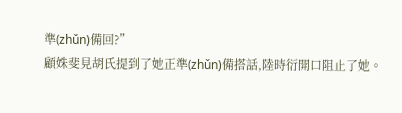準(zhǔn)備回?”
顧姝斐見胡氏提到了她正準(zhǔn)備搭話,陸時衍開口阻止了她。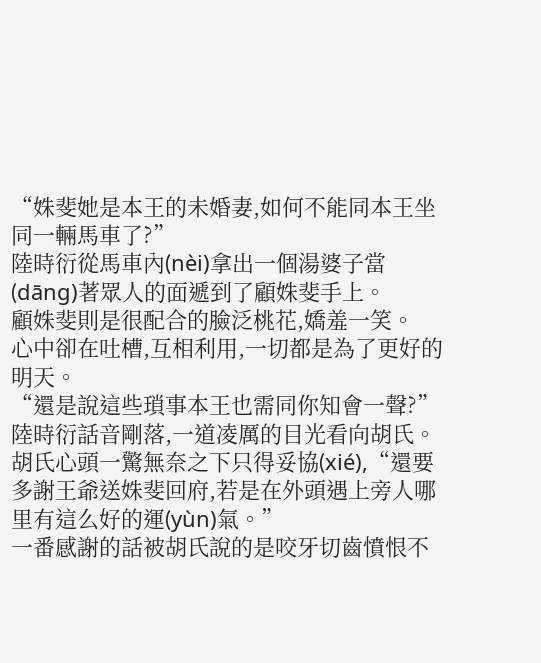“姝斐她是本王的未婚妻,如何不能同本王坐同一輛馬車了?”
陸時衍從馬車內(nèi)拿出一個湯婆子當(dāng)著眾人的面遞到了顧姝斐手上。
顧姝斐則是很配合的臉泛桃花,嬌羞一笑。
心中卻在吐槽,互相利用,一切都是為了更好的明天。
“還是說這些瑣事本王也需同你知會一聲?”
陸時衍話音剛落,一道凌厲的目光看向胡氏。
胡氏心頭一驚無奈之下只得妥協(xié),“還要多謝王爺送姝斐回府,若是在外頭遇上旁人哪里有這么好的運(yùn)氣。”
一番感謝的話被胡氏說的是咬牙切齒憤恨不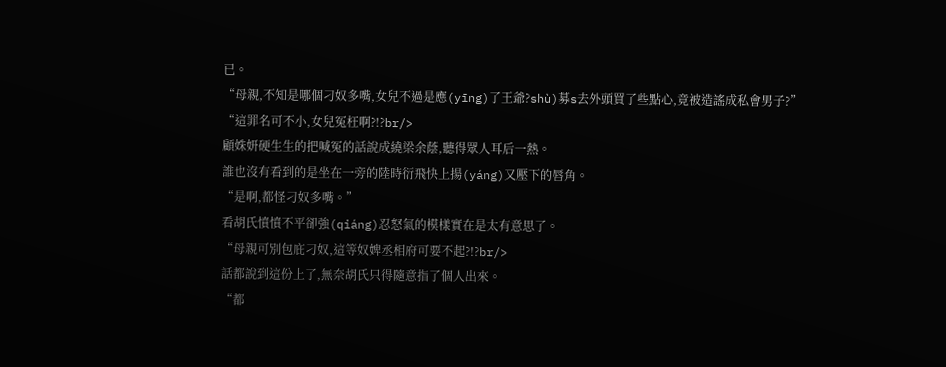已。
“母親,不知是哪個刁奴多嘴,女兒不過是應(yīng)了王爺?shù)募s去外頭買了些點心,竟被造謠成私會男子?”
“這罪名可不小,女兒冤枉啊?!?br/>
顧姝妍硬生生的把喊冤的話說成繞梁余蔭,聽得眾人耳后一熱。
誰也沒有看到的是坐在一旁的陸時衍飛快上揚(yáng)又壓下的唇角。
“是啊,都怪刁奴多嘴。”
看胡氏憤憤不平卻強(qiáng)忍怒氣的模樣實在是太有意思了。
“母親可別包庇刁奴,這等奴婢丞相府可要不起?!?br/>
話都說到這份上了,無奈胡氏只得隨意指了個人出來。
“都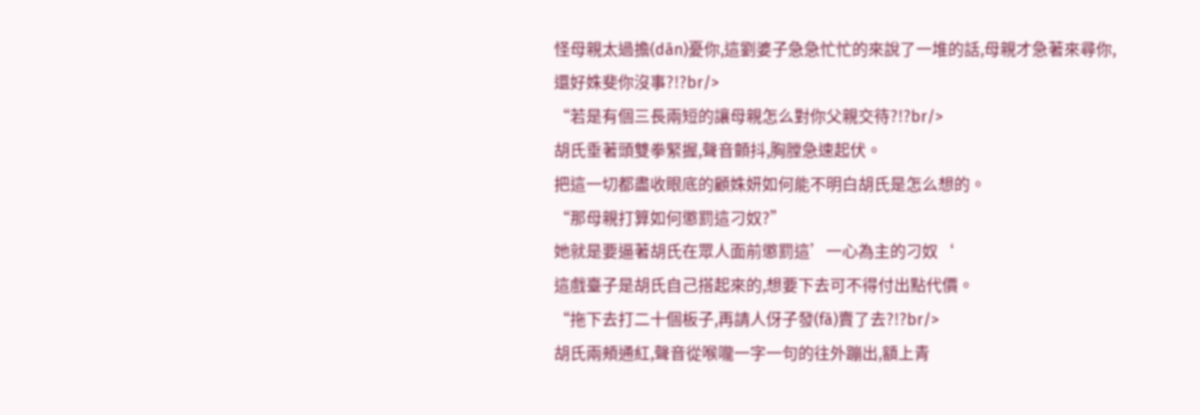怪母親太過擔(dān)憂你,這劉婆子急急忙忙的來說了一堆的話,母親才急著來尋你,還好姝斐你沒事?!?br/>
“若是有個三長兩短的讓母親怎么對你父親交待?!?br/>
胡氏垂著頭雙拳緊握,聲音顫抖,胸膛急速起伏。
把這一切都盡收眼底的顧姝妍如何能不明白胡氏是怎么想的。
“那母親打算如何懲罰這刁奴?”
她就是要逼著胡氏在眾人面前懲罰這’一心為主的刁奴‘
這戲臺子是胡氏自己搭起來的,想要下去可不得付出點代價。
“拖下去打二十個板子,再請人伢子發(fā)賣了去?!?br/>
胡氏兩頰通紅,聲音從喉嚨一字一句的往外蹦出,額上青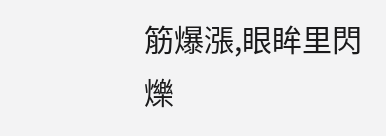筋爆漲,眼眸里閃爍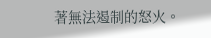著無法遏制的怒火。